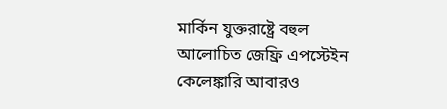মার্কিন যুক্তরাষ্ট্রে বহুল আলোচিত জেফ্রি এপস্টেইন কেলেঙ্কারি আবারও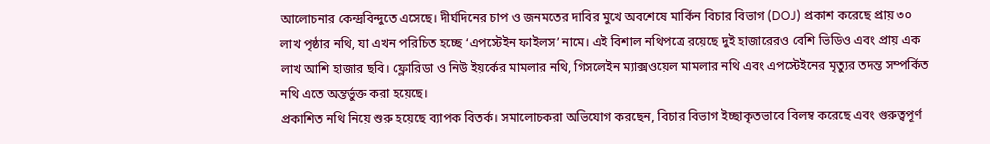আলোচনার কেন্দ্রবিন্দুতে এসেছে। দীর্ঘদিনের চাপ ও জনমতের দাবির মুখে অবশেষে মার্কিন বিচার বিভাগ (DOJ) প্রকাশ করেছে প্রায় ৩০ লাখ পৃষ্ঠার নথি, যা এখন পরিচিত হচ্ছে ‘এপস্টেইন ফাইলস’ নামে। এই বিশাল নথিপত্রে রয়েছে দুই হাজারেরও বেশি ভিডিও এবং প্রায় এক লাখ আশি হাজার ছবি। ফ্লোরিডা ও নিউ ইয়র্কের মামলার নথি, গিসলেইন ম্যাক্সওয়েল মামলার নথি এবং এপস্টেইনের মৃত্যুর তদন্ত সম্পর্কিত নথি এতে অন্তর্ভুক্ত করা হয়েছে।
প্রকাশিত নথি নিয়ে শুরু হয়েছে ব্যাপক বিতর্ক। সমালোচকরা অভিযোগ করছেন, বিচার বিভাগ ইচ্ছাকৃতভাবে বিলম্ব করেছে এবং গুরুত্বপূর্ণ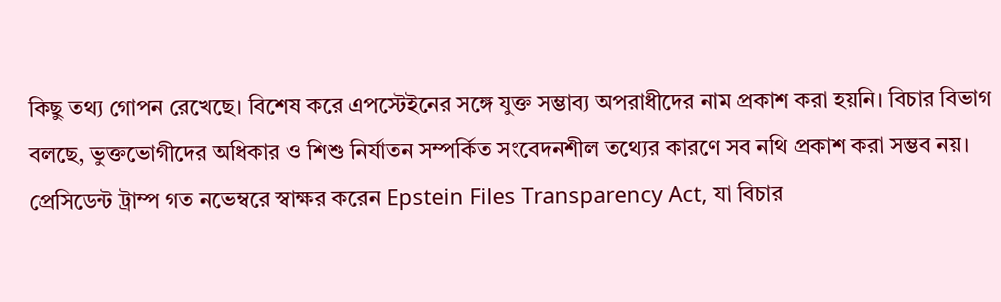কিছু তথ্য গোপন রেখেছে। বিশেষ করে এপস্টেইনের সঙ্গে যুক্ত সম্ভাব্য অপরাধীদের নাম প্রকাশ করা হয়নি। বিচার বিভাগ বলছে, ভুক্তভোগীদের অধিকার ও শিশু নির্যাতন সম্পর্কিত সংবেদনশীল তথ্যের কারণে সব নথি প্রকাশ করা সম্ভব নয়।
প্রেসিডেন্ট ট্রাম্প গত নভেম্বরে স্বাক্ষর করেন Epstein Files Transparency Act, যা বিচার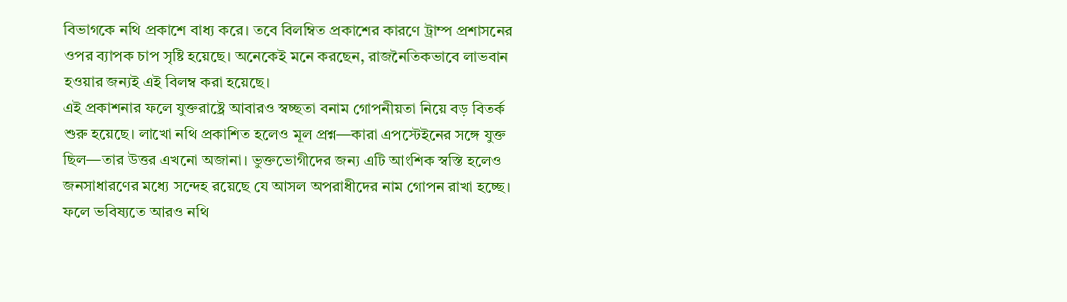বিভাগকে নথি প্রকাশে বাধ্য করে। তবে বিলম্বিত প্রকাশের কারণে ট্রাম্প প্রশাসনের ওপর ব্যাপক চাপ সৃষ্টি হয়েছে। অনেকেই মনে করছেন, রাজনৈতিকভাবে লাভবান হওয়ার জন্যই এই বিলম্ব করা হয়েছে।
এই প্রকাশনার ফলে যুক্তরাষ্ট্রে আবারও স্বচ্ছতা বনাম গোপনীয়তা নিয়ে বড় বিতর্ক শুরু হয়েছে। লাখো নথি প্রকাশিত হলেও মূল প্রশ্ন—কারা এপস্টেইনের সঙ্গে যুক্ত ছিল—তার উত্তর এখনো অজানা। ভুক্তভোগীদের জন্য এটি আংশিক স্বস্তি হলেও জনসাধারণের মধ্যে সন্দেহ রয়েছে যে আসল অপরাধীদের নাম গোপন রাখা হচ্ছে। ফলে ভবিষ্যতে আরও নথি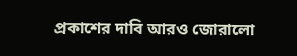প্রকাশের দাবি আরও জোরালো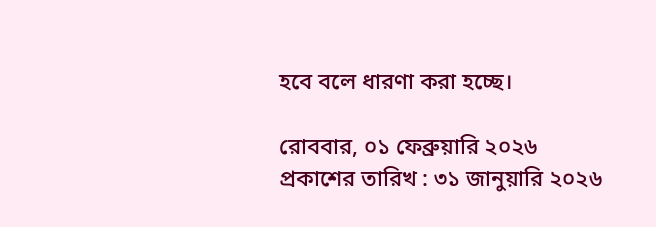হবে বলে ধারণা করা হচ্ছে।

রোববার, ০১ ফেব্রুয়ারি ২০২৬
প্রকাশের তারিখ : ৩১ জানুয়ারি ২০২৬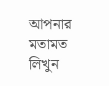আপনার মতামত লিখুন